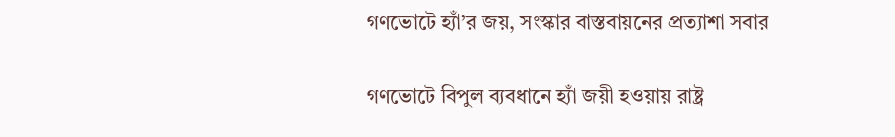গণভোটে হ্যাঁ’র জয়, সংস্কার বাস্তবায়নের প্রত্যাশা সবার

গণভোটে বিপুল ব্যবধানে হ্যাঁ জয়ী হওয়ায় রাষ্ট্র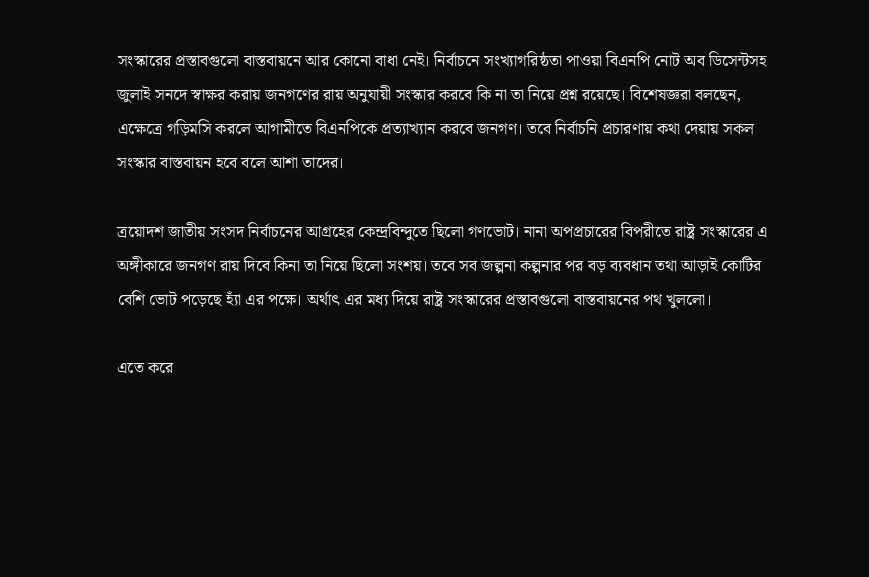সংস্কারের প্রস্তাবগুলো বাস্তবায়নে আর কোনো বাধা নেই। নির্বাচনে সংখ্যাগরিষ্ঠতা পাওয়া বিএনপি নোট অব ডিসেন্টসহ জুলাই সনদে স্বাক্ষর করায় জনগণের রায় অনুযায়ী সংস্কার করবে কি না তা নিয়ে প্রশ্ন রয়েছে। বিশেষজ্ঞরা বলছেন, এক্ষেত্রে গড়িমসি করলে আগামীতে বিএনপিকে প্রত্যাখ্যান করবে জনগণ। তবে নির্বাচনি প্রচারণায় কথা দেয়ায় সকল সংস্কার বাস্তবায়ন হবে বলে আশা তাদের।

ত্রয়োদশ জাতীয় সংসদ নির্বাচনের আগ্রহের কেন্দ্রবিন্দুতে ছিলো গণভোট। নানা অপপ্রচারের বিপরীতে রাষ্ট্র সংস্কারের এ অঙ্গীকারে জনগণ রায় দিবে কিনা তা নিয়ে ছিলো সংশয়। তবে সব জল্পনা কল্পনার পর বড় ব্যবধান তথা আড়াই কোটির বেশি ভোট পড়েছে হ্যাঁ এর পক্ষে। অর্থাৎ এর মধ্য দিয়ে রাষ্ট্র সংস্কারের প্রস্তাবগুলো বাস্তবায়নের পথ খুললো।

এতে করে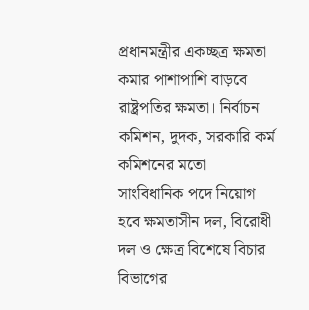প্রধানমন্ত্রীর একচ্ছত্র ক্ষমতা কমার পাশাপাশি বাড়বে রাষ্ট্রপতির ক্ষমতা। নির্বাচন কমিশন, দুদক, সরকারি কর্ম কমিশনের মতো সাংবিধানিক পদে নিয়োগ হবে ক্ষমতাসীন দল, বিরোধী দল ও ক্ষেত্র বিশেষে বিচার বিভাগের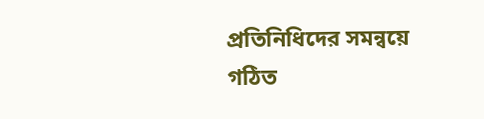প্রতিনিধিদের সমন্বয়ে গঠিত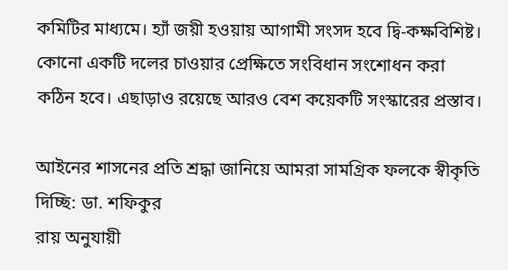কমিটির মাধ্যমে। হ্যাঁ জয়ী হওয়ায় আগামী সংসদ হবে দ্বি-কক্ষবিশিষ্ট। কোনো একটি দলের চাওয়ার প্রেক্ষিতে সংবিধান সংশোধন করা কঠিন হবে। এছাড়াও রয়েছে আরও বেশ কয়েকটি সংস্কারের প্রস্তাব।

আইনের শাসনের প্রতি শ্রদ্ধা জানিয়ে আমরা সামগ্রিক ফলকে স্বীকৃতি দিচ্ছি: ডা. শফিকুর
রায় অনুযায়ী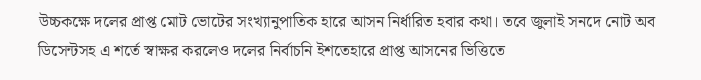উচ্চকক্ষে দলের প্রাপ্ত মোট ভোটের সংখ্যানুপাতিক হারে আসন নির্ধারিত হবার কথা। তবে জুলাই সনদে নোট অব ডিসেন্টসহ এ শর্তে স্বাক্ষর করলেও দলের নির্বাচনি ইশতেহারে প্রাপ্ত আসনের ভিত্তিতে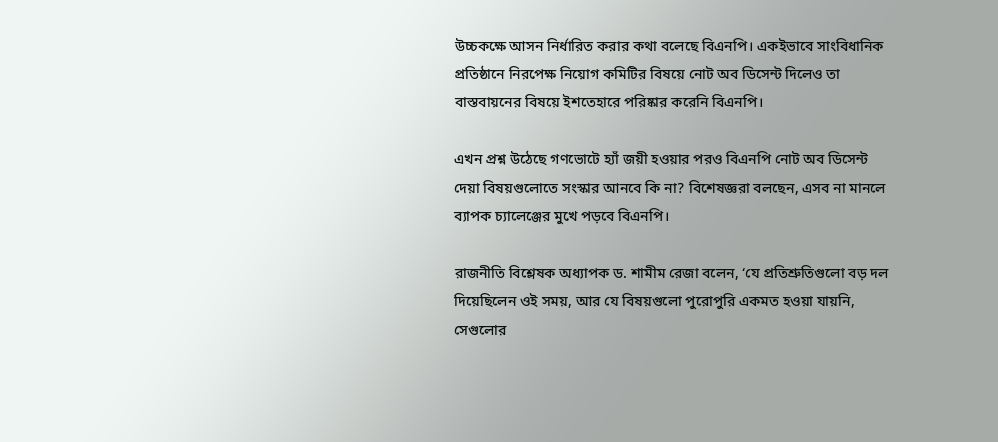উচ্চকক্ষে আসন নির্ধারিত করার কথা বলেছে বিএনপি। একইভাবে সাংবিধানিক প্রতিষ্ঠানে নিরপেক্ষ নিয়োগ কমিটির বিষয়ে নোট অব ডিসেন্ট দিলেও তা বাস্তবায়নের বিষয়ে ইশতেহারে পরিষ্কার করেনি বিএনপি।

এখন প্রশ্ন উঠেছে গণভোটে হ্যাঁ জয়ী হওয়ার পরও বিএনপি নোট অব ডিসেন্ট দেয়া বিষয়গুলোতে সংস্কার আনবে কি না? বিশেষজ্ঞরা বলছেন, এসব না মানলে ব্যাপক চ্যালেঞ্জের মুখে পড়বে বিএনপি।

রাজনীতি বিশ্লেষক অধ্যাপক ড. শামীম রেজা বলেন, ‘যে প্রতিশ্রুতিগুলো বড় দল দিয়েছিলেন ওই সময়, আর যে বিষয়গুলো পুরোপুরি একমত হওয়া যায়নি, সেগুলোর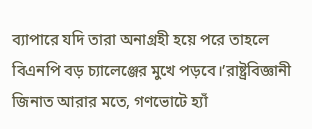ব্যাপারে যদি তারা অনাগ্রহী হয়ে পরে তাহলে বিএনপি বড় চ্যালেঞ্জের মুখে পড়বে।’রাষ্ট্রবিজ্ঞানী জিনাত আরার মতে, গণভোটে হ্যাঁ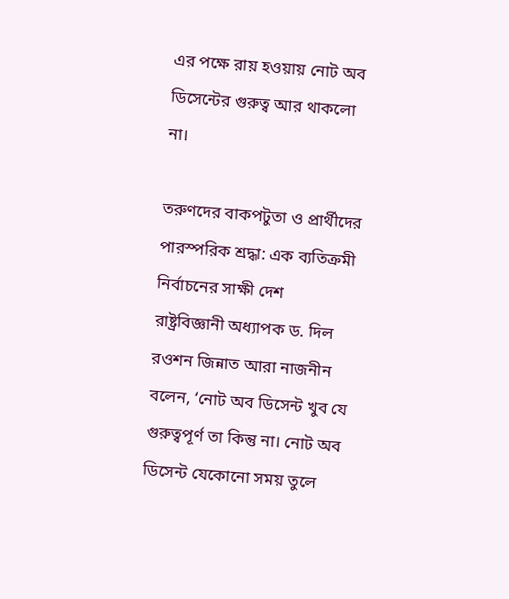এর পক্ষে রায় হওয়ায় নোট অব ডিসেন্টের গুরুত্ব আর থাকলো না।

তরুণদের বাকপটুতা ও প্রার্থীদের পারস্পরিক শ্রদ্ধা: এক ব্যতিক্রমী নির্বাচনের সাক্ষী দেশ
রাষ্ট্রবিজ্ঞানী অধ্যাপক ড. দিল রওশন জিন্নাত আরা নাজনীন বলেন, ‘নোট অব ডিসেন্ট খুব যে গুরুত্বপূর্ণ তা কিন্তু না। নোট অব ডিসেন্ট যেকোনো সময় তুলে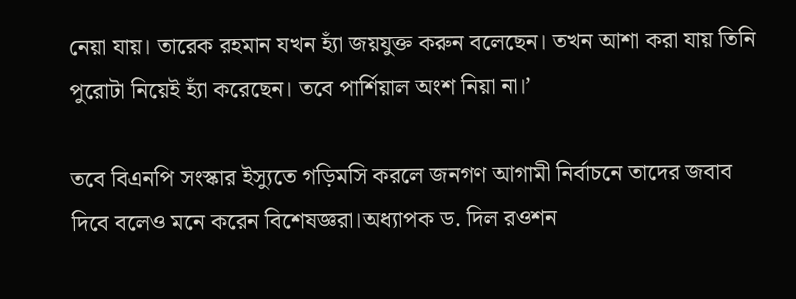নেয়া যায়। তারেক রহমান যখন হ্যাঁ জয়যুক্ত করুন বলেছেন। তখন আশা করা যায় তিনি পুরোটা নিয়েই হ্যাঁ করেছেন। তবে পার্শিয়াল অংশ নিয়া না।’

তবে বিএনপি সংস্কার ইস্যুতে গড়িমসি করলে জনগণ আগামী নির্বাচনে তাদের জবাব দিবে বলেও মনে করেন বিশেষজ্ঞরা।অধ্যাপক ড. দিল রওশন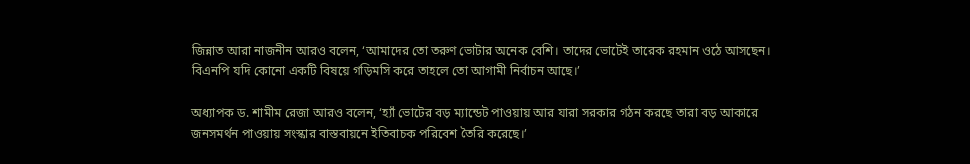জিন্নাত আরা নাজনীন আরও বলেন, ‘আমাদের তো তরুণ ভোটার অনেক বেশি। তাদের ভোটেই তারেক রহমান ওঠে আসছেন। বিএনপি যদি কোনো একটি বিষয়ে গড়িমসি করে তাহলে তো আগামী নির্বাচন আছে।’

অধ্যাপক ড. শামীম রেজা আরও বলেন, ‘হ্যাঁ ভোটের বড় ম্যান্ডেট পাওয়ায় আর যারা সরকার গঠন করছে তারা বড় আকারে জনসমর্থন পাওয়ায় সংস্কার বাস্তবায়নে ইতিবাচক পরিবেশ তৈরি করেছে।’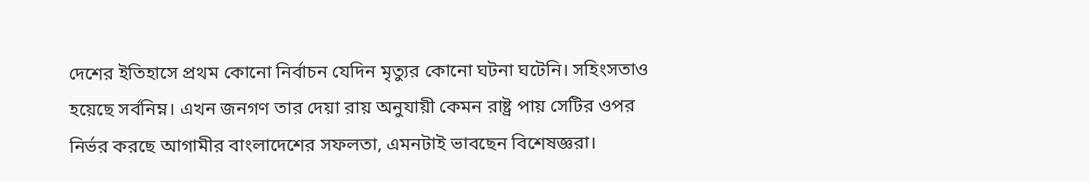দেশের ইতিহাসে প্রথম কোনো নির্বাচন যেদিন মৃত্যুর কোনো ঘটনা ঘটেনি। সহিংসতাও হয়েছে সর্বনিম্ন। এখন জনগণ তার দেয়া রায় অনুযায়ী কেমন রাষ্ট্র পায় সেটির ওপর নির্ভর করছে আগামীর বাংলাদেশের সফলতা, এমনটাই ভাবছেন বিশেষজ্ঞরা।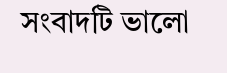সংবাদটি ভালো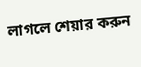লাগলে শেয়ার করুন